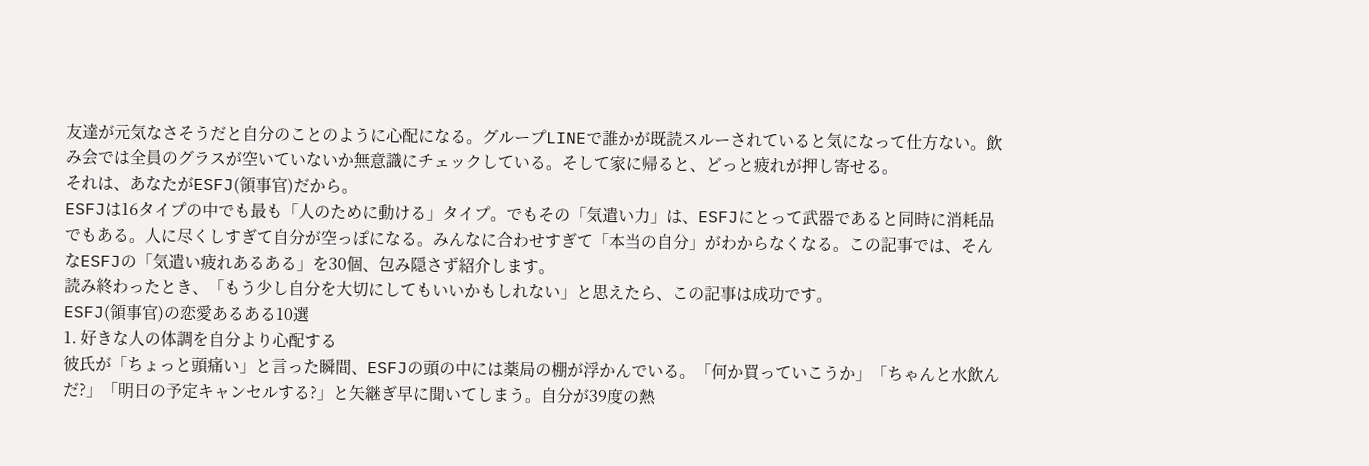友達が元気なさそうだと自分のことのように心配になる。グループLINEで誰かが既読スルーされていると気になって仕方ない。飲み会では全員のグラスが空いていないか無意識にチェックしている。そして家に帰ると、どっと疲れが押し寄せる。
それは、あなたがESFJ(領事官)だから。
ESFJは16タイプの中でも最も「人のために動ける」タイプ。でもその「気遣い力」は、ESFJにとって武器であると同時に消耗品でもある。人に尽くしすぎて自分が空っぽになる。みんなに合わせすぎて「本当の自分」がわからなくなる。この記事では、そんなESFJの「気遣い疲れあるある」を30個、包み隠さず紹介します。
読み終わったとき、「もう少し自分を大切にしてもいいかもしれない」と思えたら、この記事は成功です。
ESFJ(領事官)の恋愛あるある10選
1. 好きな人の体調を自分より心配する
彼氏が「ちょっと頭痛い」と言った瞬間、ESFJの頭の中には薬局の棚が浮かんでいる。「何か買っていこうか」「ちゃんと水飲んだ?」「明日の予定キャンセルする?」と矢継ぎ早に聞いてしまう。自分が39度の熱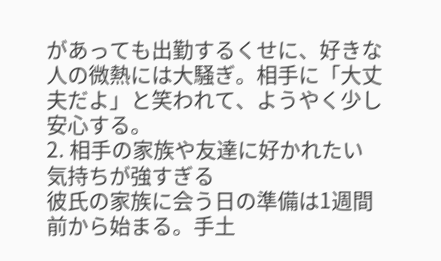があっても出勤するくせに、好きな人の微熱には大騒ぎ。相手に「大丈夫だよ」と笑われて、ようやく少し安心する。
2. 相手の家族や友達に好かれたい気持ちが強すぎる
彼氏の家族に会う日の準備は1週間前から始まる。手土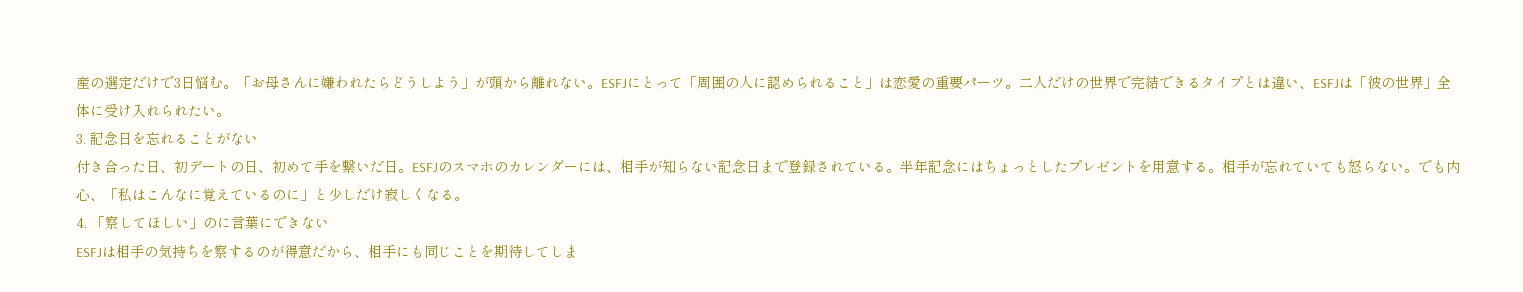産の選定だけで3日悩む。「お母さんに嫌われたらどうしよう」が頭から離れない。ESFJにとって「周囲の人に認められること」は恋愛の重要パーツ。二人だけの世界で完結できるタイプとは違い、ESFJは「彼の世界」全体に受け入れられたい。
3. 記念日を忘れることがない
付き合った日、初デートの日、初めて手を繋いだ日。ESFJのスマホのカレンダーには、相手が知らない記念日まで登録されている。半年記念にはちょっとしたプレゼントを用意する。相手が忘れていても怒らない。でも内心、「私はこんなに覚えているのに」と少しだけ寂しくなる。
4. 「察してほしい」のに言葉にできない
ESFJは相手の気持ちを察するのが得意だから、相手にも同じことを期待してしま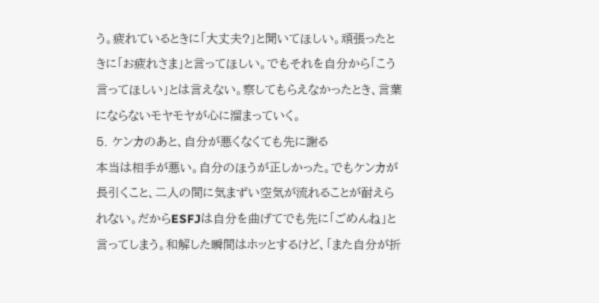う。疲れているときに「大丈夫?」と聞いてほしい。頑張ったときに「お疲れさま」と言ってほしい。でもそれを自分から「こう言ってほしい」とは言えない。察してもらえなかったとき、言葉にならないモヤモヤが心に溜まっていく。
5. ケンカのあと、自分が悪くなくても先に謝る
本当は相手が悪い。自分のほうが正しかった。でもケンカが長引くこと、二人の間に気まずい空気が流れることが耐えられない。だからESFJは自分を曲げてでも先に「ごめんね」と言ってしまう。和解した瞬間はホッとするけど、「また自分が折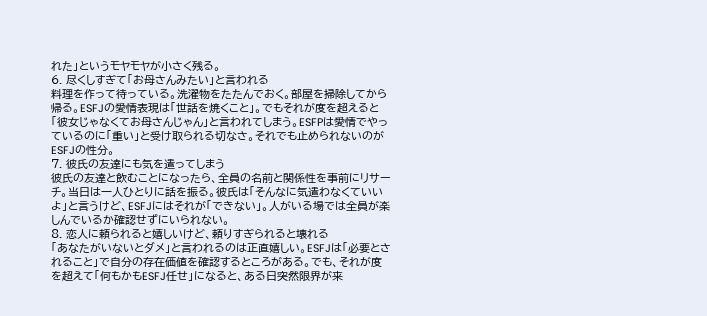れた」というモヤモヤが小さく残る。
6. 尽くしすぎて「お母さんみたい」と言われる
料理を作って待っている。洗濯物をたたんでおく。部屋を掃除してから帰る。ESFJの愛情表現は「世話を焼くこと」。でもそれが度を超えると「彼女じゃなくてお母さんじゃん」と言われてしまう。ESFPは愛情でやっているのに「重い」と受け取られる切なさ。それでも止められないのがESFJの性分。
7. 彼氏の友達にも気を遣ってしまう
彼氏の友達と飲むことになったら、全員の名前と関係性を事前にリサーチ。当日は一人ひとりに話を振る。彼氏は「そんなに気遣わなくていいよ」と言うけど、ESFJにはそれが「できない」。人がいる場では全員が楽しんでいるか確認せずにいられない。
8. 恋人に頼られると嬉しいけど、頼りすぎられると壊れる
「あなたがいないとダメ」と言われるのは正直嬉しい。ESFJは「必要とされること」で自分の存在価値を確認するところがある。でも、それが度を超えて「何もかもESFJ任せ」になると、ある日突然限界が来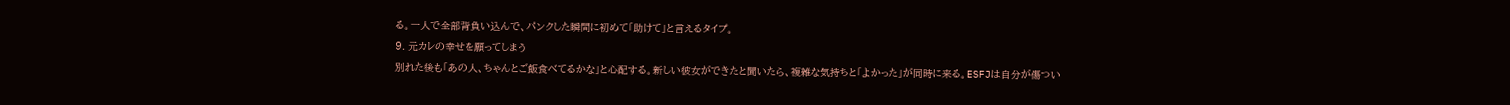る。一人で全部背負い込んで、パンクした瞬間に初めて「助けて」と言えるタイプ。
9. 元カレの幸せを願ってしまう
別れた後も「あの人、ちゃんとご飯食べてるかな」と心配する。新しい彼女ができたと聞いたら、複雑な気持ちと「よかった」が同時に来る。ESFJは自分が傷つい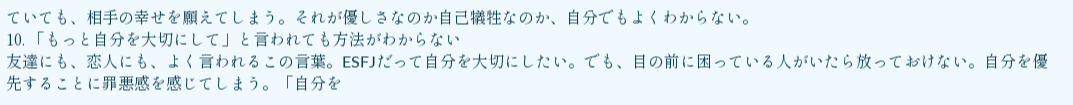ていても、相手の幸せを願えてしまう。それが優しさなのか自己犠牲なのか、自分でもよくわからない。
10. 「もっと自分を大切にして」と言われても方法がわからない
友達にも、恋人にも、よく言われるこの言葉。ESFJだって自分を大切にしたい。でも、目の前に困っている人がいたら放っておけない。自分を優先することに罪悪感を感じてしまう。「自分を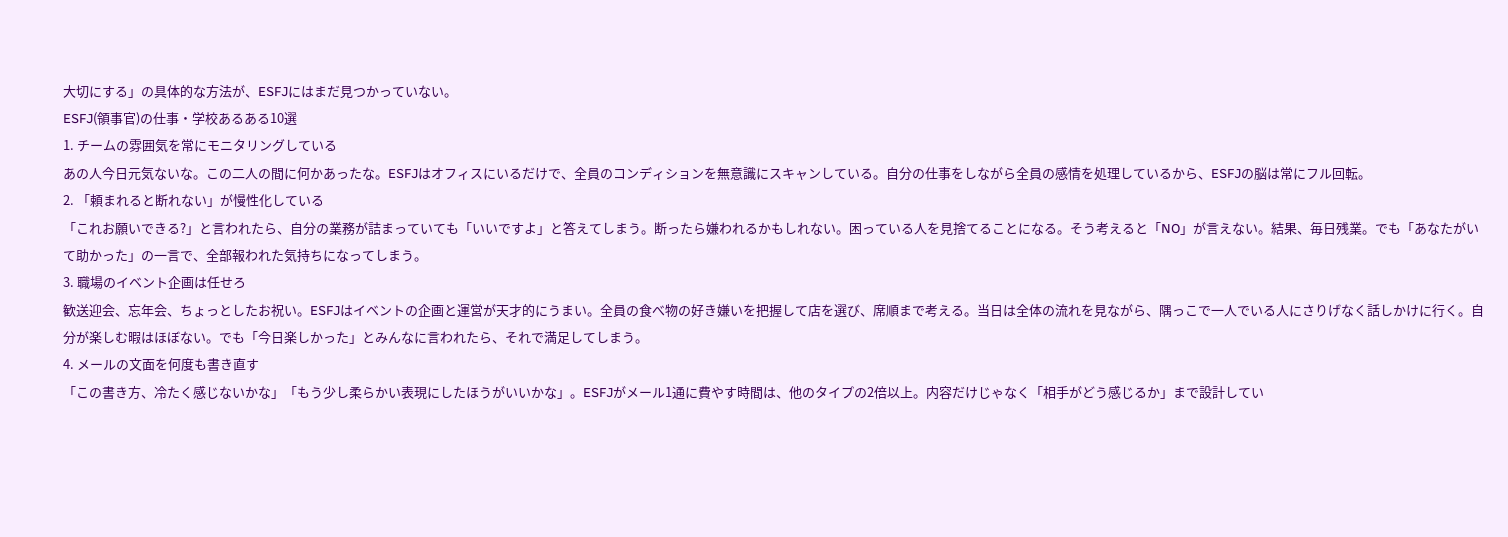大切にする」の具体的な方法が、ESFJにはまだ見つかっていない。
ESFJ(領事官)の仕事・学校あるある10選
1. チームの雰囲気を常にモニタリングしている
あの人今日元気ないな。この二人の間に何かあったな。ESFJはオフィスにいるだけで、全員のコンディションを無意識にスキャンしている。自分の仕事をしながら全員の感情を処理しているから、ESFJの脳は常にフル回転。
2. 「頼まれると断れない」が慢性化している
「これお願いできる?」と言われたら、自分の業務が詰まっていても「いいですよ」と答えてしまう。断ったら嫌われるかもしれない。困っている人を見捨てることになる。そう考えると「NO」が言えない。結果、毎日残業。でも「あなたがいて助かった」の一言で、全部報われた気持ちになってしまう。
3. 職場のイベント企画は任せろ
歓送迎会、忘年会、ちょっとしたお祝い。ESFJはイベントの企画と運営が天才的にうまい。全員の食べ物の好き嫌いを把握して店を選び、席順まで考える。当日は全体の流れを見ながら、隅っこで一人でいる人にさりげなく話しかけに行く。自分が楽しむ暇はほぼない。でも「今日楽しかった」とみんなに言われたら、それで満足してしまう。
4. メールの文面を何度も書き直す
「この書き方、冷たく感じないかな」「もう少し柔らかい表現にしたほうがいいかな」。ESFJがメール1通に費やす時間は、他のタイプの2倍以上。内容だけじゃなく「相手がどう感じるか」まで設計してい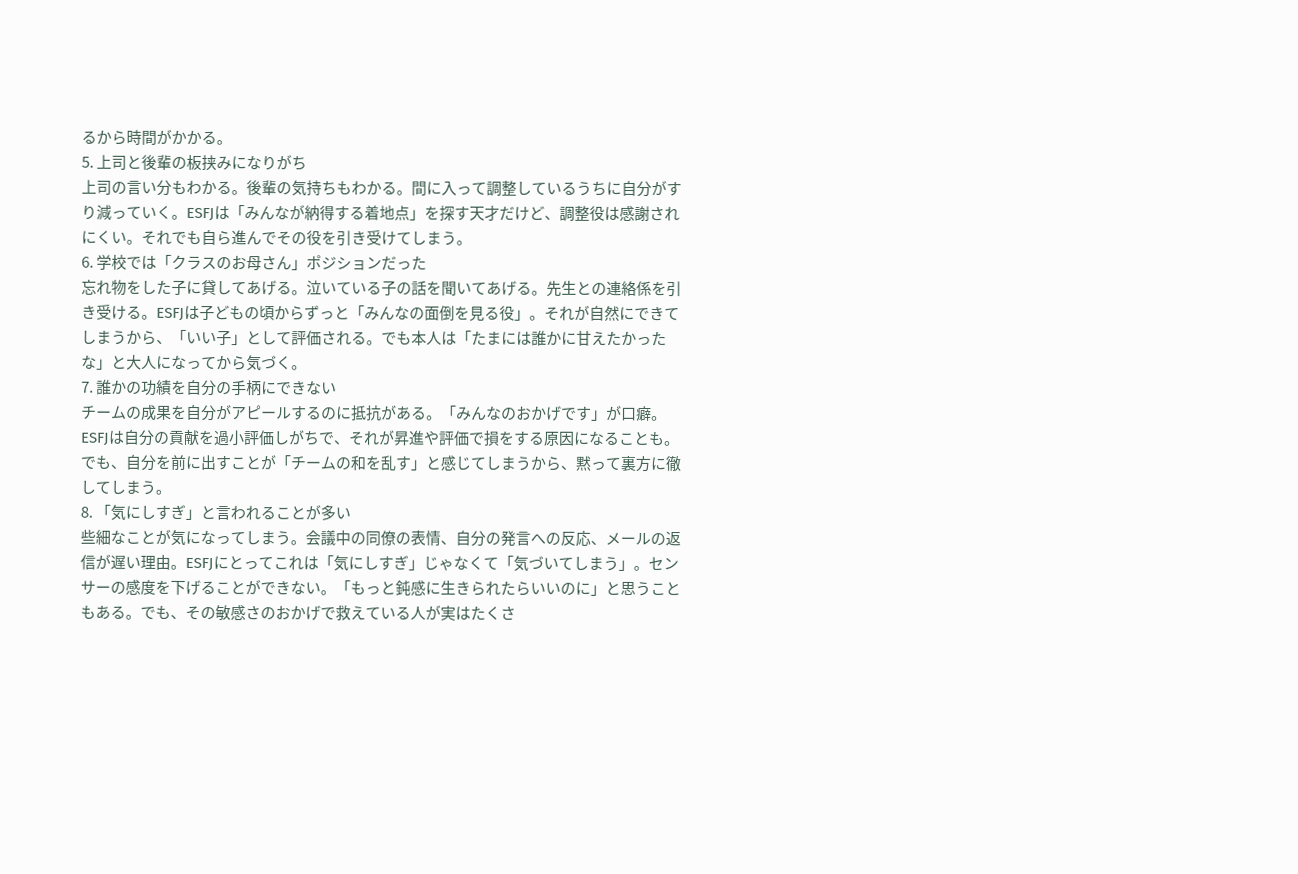るから時間がかかる。
5. 上司と後輩の板挟みになりがち
上司の言い分もわかる。後輩の気持ちもわかる。間に入って調整しているうちに自分がすり減っていく。ESFJは「みんなが納得する着地点」を探す天才だけど、調整役は感謝されにくい。それでも自ら進んでその役を引き受けてしまう。
6. 学校では「クラスのお母さん」ポジションだった
忘れ物をした子に貸してあげる。泣いている子の話を聞いてあげる。先生との連絡係を引き受ける。ESFJは子どもの頃からずっと「みんなの面倒を見る役」。それが自然にできてしまうから、「いい子」として評価される。でも本人は「たまには誰かに甘えたかったな」と大人になってから気づく。
7. 誰かの功績を自分の手柄にできない
チームの成果を自分がアピールするのに抵抗がある。「みんなのおかげです」が口癖。ESFJは自分の貢献を過小評価しがちで、それが昇進や評価で損をする原因になることも。でも、自分を前に出すことが「チームの和を乱す」と感じてしまうから、黙って裏方に徹してしまう。
8. 「気にしすぎ」と言われることが多い
些細なことが気になってしまう。会議中の同僚の表情、自分の発言への反応、メールの返信が遅い理由。ESFJにとってこれは「気にしすぎ」じゃなくて「気づいてしまう」。センサーの感度を下げることができない。「もっと鈍感に生きられたらいいのに」と思うこともある。でも、その敏感さのおかげで救えている人が実はたくさ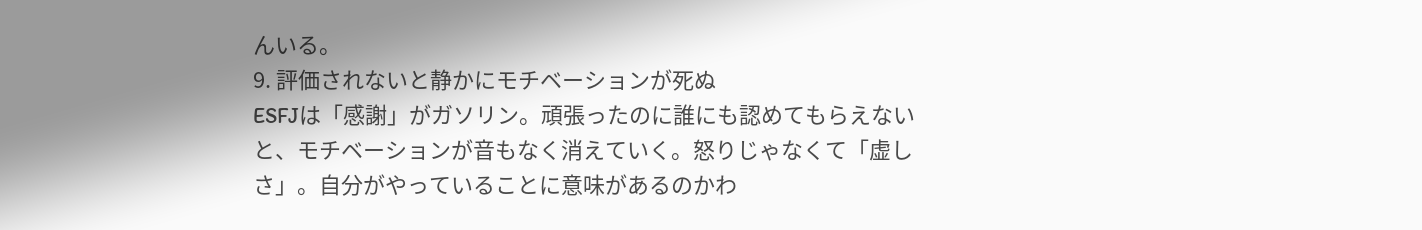んいる。
9. 評価されないと静かにモチベーションが死ぬ
ESFJは「感謝」がガソリン。頑張ったのに誰にも認めてもらえないと、モチベーションが音もなく消えていく。怒りじゃなくて「虚しさ」。自分がやっていることに意味があるのかわ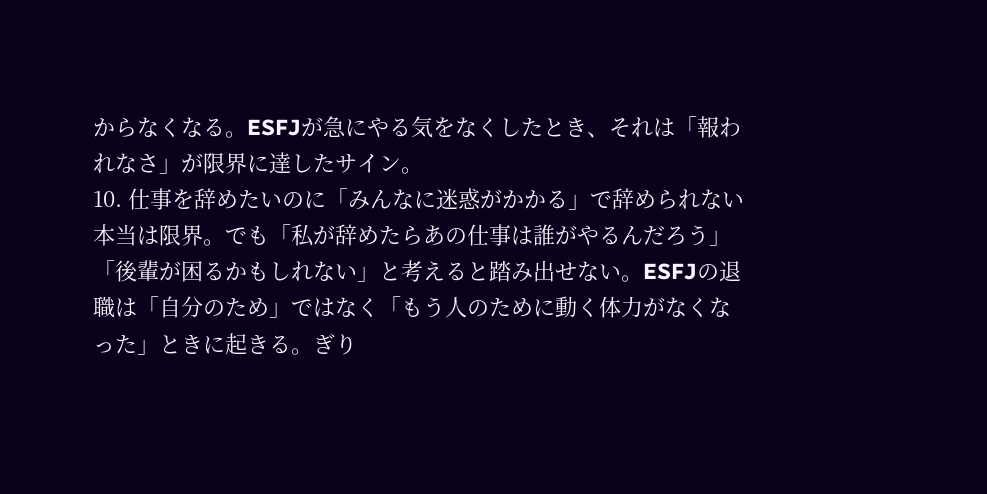からなくなる。ESFJが急にやる気をなくしたとき、それは「報われなさ」が限界に達したサイン。
10. 仕事を辞めたいのに「みんなに迷惑がかかる」で辞められない
本当は限界。でも「私が辞めたらあの仕事は誰がやるんだろう」「後輩が困るかもしれない」と考えると踏み出せない。ESFJの退職は「自分のため」ではなく「もう人のために動く体力がなくなった」ときに起きる。ぎり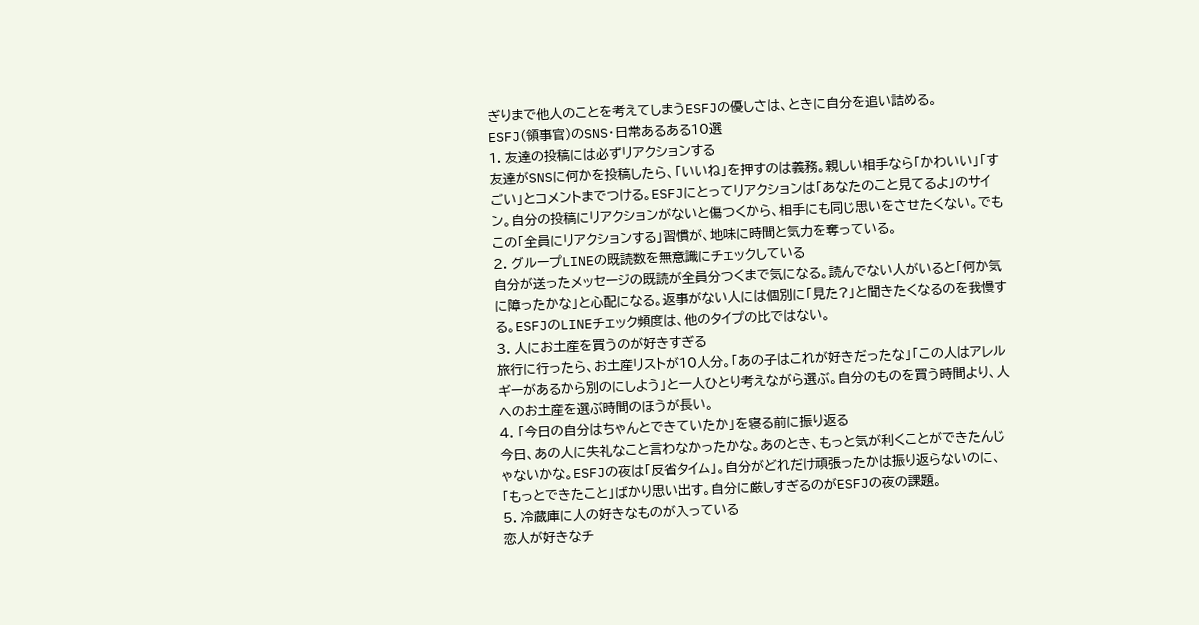ぎりまで他人のことを考えてしまうESFJの優しさは、ときに自分を追い詰める。
ESFJ(領事官)のSNS・日常あるある10選
1. 友達の投稿には必ずリアクションする
友達がSNSに何かを投稿したら、「いいね」を押すのは義務。親しい相手なら「かわいい」「すごい」とコメントまでつける。ESFJにとってリアクションは「あなたのこと見てるよ」のサイン。自分の投稿にリアクションがないと傷つくから、相手にも同じ思いをさせたくない。でもこの「全員にリアクションする」習慣が、地味に時間と気力を奪っている。
2. グループLINEの既読数を無意識にチェックしている
自分が送ったメッセージの既読が全員分つくまで気になる。読んでない人がいると「何か気に障ったかな」と心配になる。返事がない人には個別に「見た?」と聞きたくなるのを我慢する。ESFJのLINEチェック頻度は、他のタイプの比ではない。
3. 人にお土産を買うのが好きすぎる
旅行に行ったら、お土産リストが10人分。「あの子はこれが好きだったな」「この人はアレルギーがあるから別のにしよう」と一人ひとり考えながら選ぶ。自分のものを買う時間より、人へのお土産を選ぶ時間のほうが長い。
4. 「今日の自分はちゃんとできていたか」を寝る前に振り返る
今日、あの人に失礼なこと言わなかったかな。あのとき、もっと気が利くことができたんじゃないかな。ESFJの夜は「反省タイム」。自分がどれだけ頑張ったかは振り返らないのに、「もっとできたこと」ばかり思い出す。自分に厳しすぎるのがESFJの夜の課題。
5. 冷蔵庫に人の好きなものが入っている
恋人が好きなチ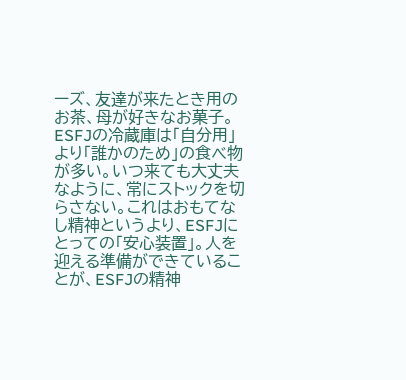ーズ、友達が来たとき用のお茶、母が好きなお菓子。ESFJの冷蔵庫は「自分用」より「誰かのため」の食べ物が多い。いつ来ても大丈夫なように、常にストックを切らさない。これはおもてなし精神というより、ESFJにとっての「安心装置」。人を迎える準備ができていることが、ESFJの精神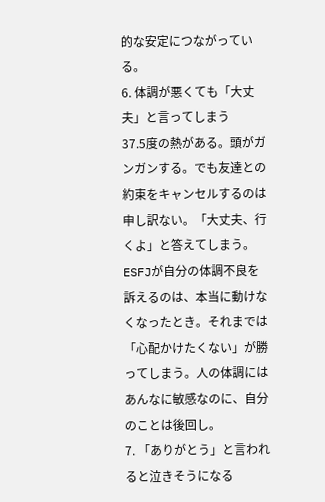的な安定につながっている。
6. 体調が悪くても「大丈夫」と言ってしまう
37.5度の熱がある。頭がガンガンする。でも友達との約束をキャンセルするのは申し訳ない。「大丈夫、行くよ」と答えてしまう。ESFJが自分の体調不良を訴えるのは、本当に動けなくなったとき。それまでは「心配かけたくない」が勝ってしまう。人の体調にはあんなに敏感なのに、自分のことは後回し。
7. 「ありがとう」と言われると泣きそうになる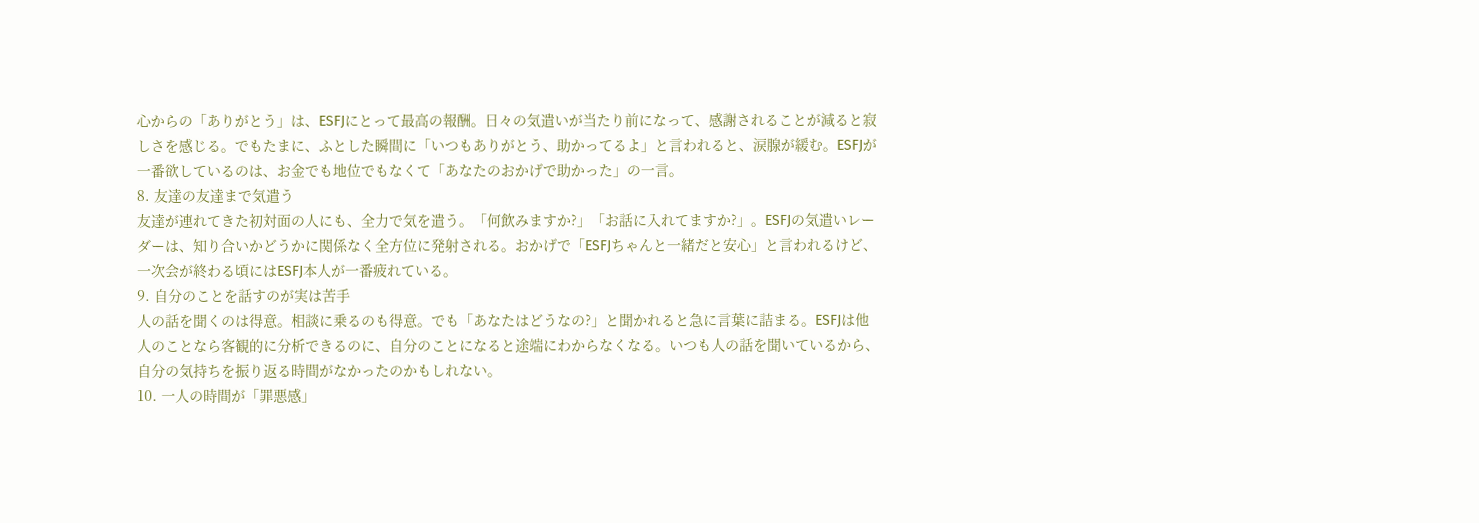心からの「ありがとう」は、ESFJにとって最高の報酬。日々の気遣いが当たり前になって、感謝されることが減ると寂しさを感じる。でもたまに、ふとした瞬間に「いつもありがとう、助かってるよ」と言われると、涙腺が緩む。ESFJが一番欲しているのは、お金でも地位でもなくて「あなたのおかげで助かった」の一言。
8. 友達の友達まで気遣う
友達が連れてきた初対面の人にも、全力で気を遣う。「何飲みますか?」「お話に入れてますか?」。ESFJの気遣いレーダーは、知り合いかどうかに関係なく全方位に発射される。おかげで「ESFJちゃんと一緒だと安心」と言われるけど、一次会が終わる頃にはESFJ本人が一番疲れている。
9. 自分のことを話すのが実は苦手
人の話を聞くのは得意。相談に乗るのも得意。でも「あなたはどうなの?」と聞かれると急に言葉に詰まる。ESFJは他人のことなら客観的に分析できるのに、自分のことになると途端にわからなくなる。いつも人の話を聞いているから、自分の気持ちを振り返る時間がなかったのかもしれない。
10. 一人の時間が「罪悪感」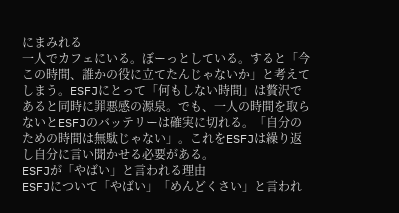にまみれる
一人でカフェにいる。ぼーっとしている。すると「今この時間、誰かの役に立てたんじゃないか」と考えてしまう。ESFJにとって「何もしない時間」は贅沢であると同時に罪悪感の源泉。でも、一人の時間を取らないとESFJのバッテリーは確実に切れる。「自分のための時間は無駄じゃない」。これをESFJは繰り返し自分に言い聞かせる必要がある。
ESFJが「やばい」と言われる理由
ESFJについて「やばい」「めんどくさい」と言われ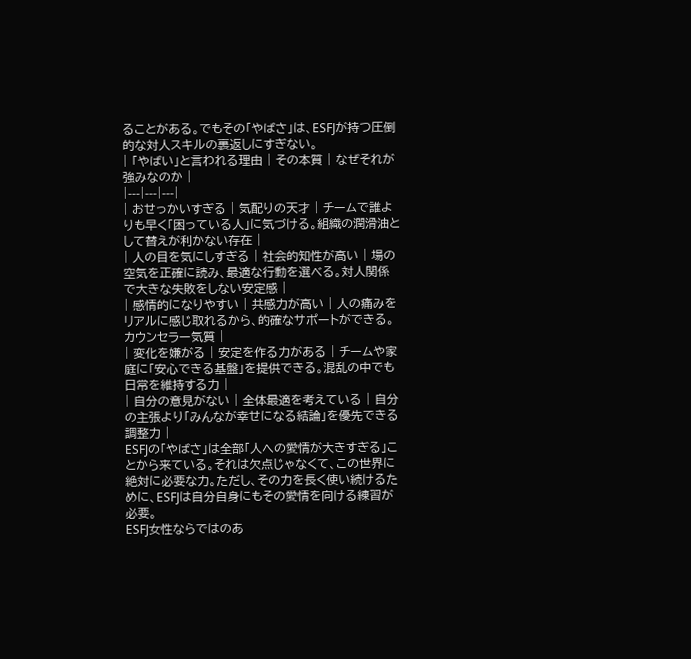ることがある。でもその「やばさ」は、ESFJが持つ圧倒的な対人スキルの裏返しにすぎない。
| 「やばい」と言われる理由 | その本質 | なぜそれが強みなのか |
|---|---|---|
| おせっかいすぎる | 気配りの天才 | チームで誰よりも早く「困っている人」に気づける。組織の潤滑油として替えが利かない存在 |
| 人の目を気にしすぎる | 社会的知性が高い | 場の空気を正確に読み、最適な行動を選べる。対人関係で大きな失敗をしない安定感 |
| 感情的になりやすい | 共感力が高い | 人の痛みをリアルに感じ取れるから、的確なサポートができる。カウンセラー気質 |
| 変化を嫌がる | 安定を作る力がある | チームや家庭に「安心できる基盤」を提供できる。混乱の中でも日常を維持する力 |
| 自分の意見がない | 全体最適を考えている | 自分の主張より「みんなが幸せになる結論」を優先できる調整力 |
ESFJの「やばさ」は全部「人への愛情が大きすぎる」ことから来ている。それは欠点じゃなくて、この世界に絶対に必要な力。ただし、その力を長く使い続けるために、ESFJは自分自身にもその愛情を向ける練習が必要。
ESFJ女性ならではのあ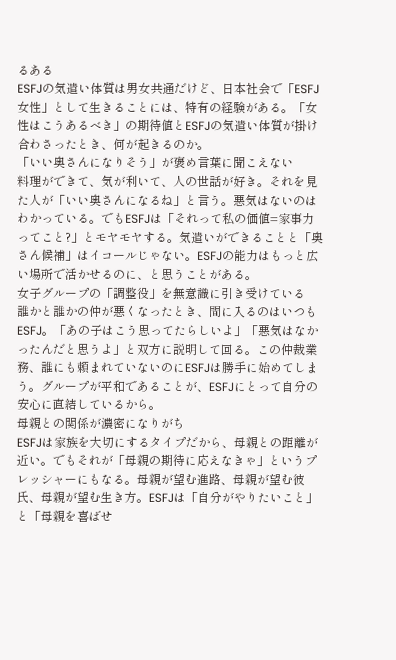るある
ESFJの気遣い体質は男女共通だけど、日本社会で「ESFJ女性」として生きることには、特有の経験がある。「女性はこうあるべき」の期待値とESFJの気遣い体質が掛け合わさったとき、何が起きるのか。
「いい奥さんになりそう」が褒め言葉に聞こえない
料理ができて、気が利いて、人の世話が好き。それを見た人が「いい奥さんになるね」と言う。悪気はないのはわかっている。でもESFJは「それって私の価値=家事力ってこと?」とモヤモヤする。気遣いができることと「奥さん候補」はイコールじゃない。ESFJの能力はもっと広い場所で活かせるのに、と思うことがある。
女子グループの「調整役」を無意識に引き受けている
誰かと誰かの仲が悪くなったとき、間に入るのはいつもESFJ。「あの子はこう思ってたらしいよ」「悪気はなかったんだと思うよ」と双方に説明して回る。この仲裁業務、誰にも頼まれていないのにESFJは勝手に始めてしまう。グループが平和であることが、ESFJにとって自分の安心に直結しているから。
母親との関係が濃密になりがち
ESFJは家族を大切にするタイプだから、母親との距離が近い。でもそれが「母親の期待に応えなきゃ」というプレッシャーにもなる。母親が望む進路、母親が望む彼氏、母親が望む生き方。ESFJは「自分がやりたいこと」と「母親を喜ばせ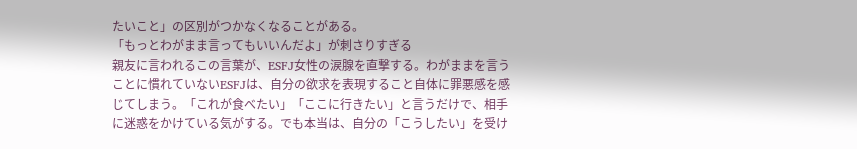たいこと」の区別がつかなくなることがある。
「もっとわがまま言ってもいいんだよ」が刺さりすぎる
親友に言われるこの言葉が、ESFJ女性の涙腺を直撃する。わがままを言うことに慣れていないESFJは、自分の欲求を表現すること自体に罪悪感を感じてしまう。「これが食べたい」「ここに行きたい」と言うだけで、相手に迷惑をかけている気がする。でも本当は、自分の「こうしたい」を受け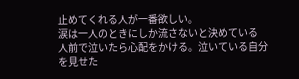止めてくれる人が一番欲しい。
涙は一人のときにしか流さないと決めている
人前で泣いたら心配をかける。泣いている自分を見せた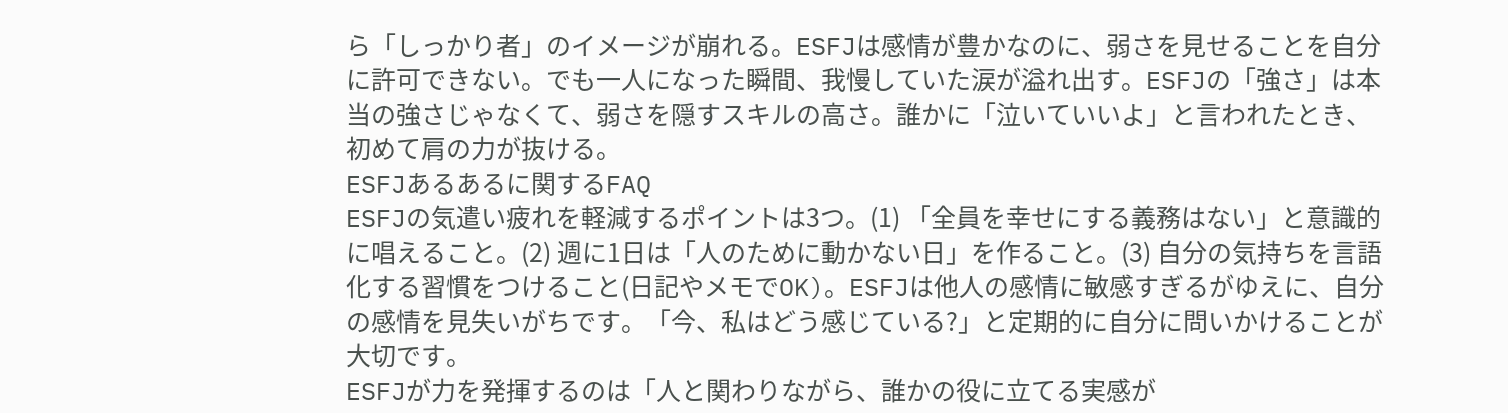ら「しっかり者」のイメージが崩れる。ESFJは感情が豊かなのに、弱さを見せることを自分に許可できない。でも一人になった瞬間、我慢していた涙が溢れ出す。ESFJの「強さ」は本当の強さじゃなくて、弱さを隠すスキルの高さ。誰かに「泣いていいよ」と言われたとき、初めて肩の力が抜ける。
ESFJあるあるに関するFAQ
ESFJの気遣い疲れを軽減するポイントは3つ。(1) 「全員を幸せにする義務はない」と意識的に唱えること。(2) 週に1日は「人のために動かない日」を作ること。(3) 自分の気持ちを言語化する習慣をつけること(日記やメモでOK)。ESFJは他人の感情に敏感すぎるがゆえに、自分の感情を見失いがちです。「今、私はどう感じている?」と定期的に自分に問いかけることが大切です。
ESFJが力を発揮するのは「人と関わりながら、誰かの役に立てる実感が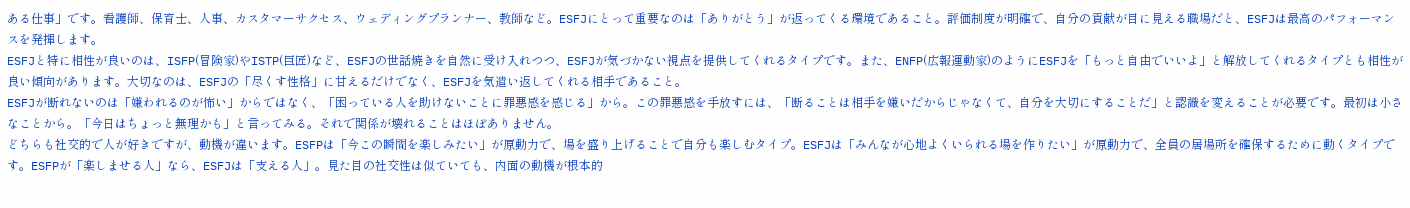ある仕事」です。看護師、保育士、人事、カスタマーサクセス、ウェディングプランナー、教師など。ESFJにとって重要なのは「ありがとう」が返ってくる環境であること。評価制度が明確で、自分の貢献が目に見える職場だと、ESFJは最高のパフォーマンスを発揮します。
ESFJと特に相性が良いのは、ISFP(冒険家)やISTP(巨匠)など、ESFJの世話焼きを自然に受け入れつつ、ESFJが気づかない視点を提供してくれるタイプです。また、ENFP(広報運動家)のようにESFJを「もっと自由でいいよ」と解放してくれるタイプとも相性が良い傾向があります。大切なのは、ESFJの「尽くす性格」に甘えるだけでなく、ESFJを気遣い返してくれる相手であること。
ESFJが断れないのは「嫌われるのが怖い」からではなく、「困っている人を助けないことに罪悪感を感じる」から。この罪悪感を手放すには、「断ることは相手を嫌いだからじゃなくて、自分を大切にすることだ」と認識を変えることが必要です。最初は小さなことから。「今日はちょっと無理かも」と言ってみる。それで関係が壊れることはほぼありません。
どちらも社交的で人が好きですが、動機が違います。ESFPは「今この瞬間を楽しみたい」が原動力で、場を盛り上げることで自分も楽しむタイプ。ESFJは「みんなが心地よくいられる場を作りたい」が原動力で、全員の居場所を確保するために動くタイプです。ESFPが「楽しませる人」なら、ESFJは「支える人」。見た目の社交性は似ていても、内面の動機が根本的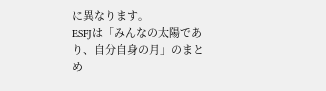に異なります。
ESFJは「みんなの太陽であり、自分自身の月」のまとめ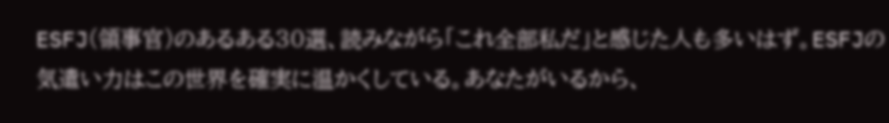ESFJ(領事官)のあるある30選、読みながら「これ全部私だ」と感じた人も多いはず。ESFJの気遣い力はこの世界を確実に温かくしている。あなたがいるから、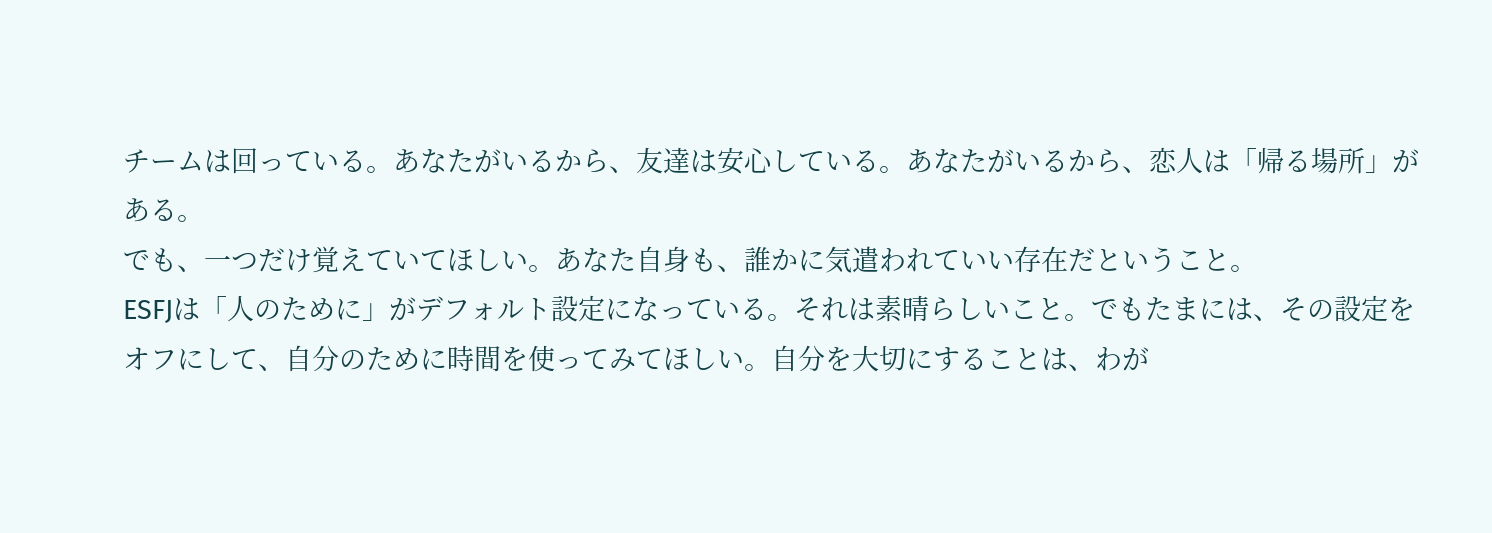チームは回っている。あなたがいるから、友達は安心している。あなたがいるから、恋人は「帰る場所」がある。
でも、一つだけ覚えていてほしい。あなた自身も、誰かに気遣われていい存在だということ。
ESFJは「人のために」がデフォルト設定になっている。それは素晴らしいこと。でもたまには、その設定をオフにして、自分のために時間を使ってみてほしい。自分を大切にすることは、わが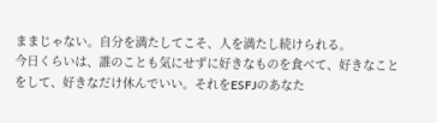ままじゃない。自分を満たしてこそ、人を満たし続けられる。
今日くらいは、誰のことも気にせずに好きなものを食べて、好きなことをして、好きなだけ休んでいい。それをESFJのあなた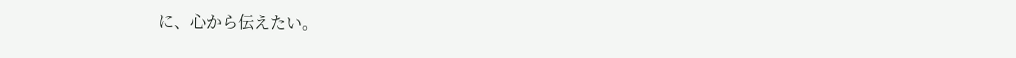に、心から伝えたい。